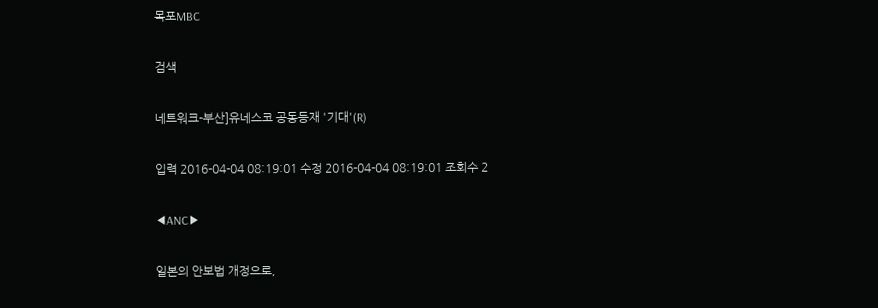목포MBC

검색

네트워크-부산]유네스코 공동등재 '기대'(R)

입력 2016-04-04 08:19:01 수정 2016-04-04 08:19:01 조회수 2

◀ANC▶

일본의 안보법 개정으로,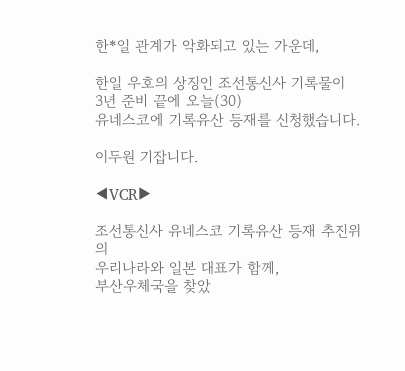한*일 관계가 악화되고 있는 가운데,

한일 우호의 상징인 조선통신사 기록물이
3년 준비 끝에 오늘(30)
유네스코에 기록유산 등재를 신청했습니다.

이두원 기잡니다.

◀VCR▶

조선통신사 유네스코 기록유산 등재 추진위의
우리나라와 일본 대표가 함께,
부산우체국을 찾았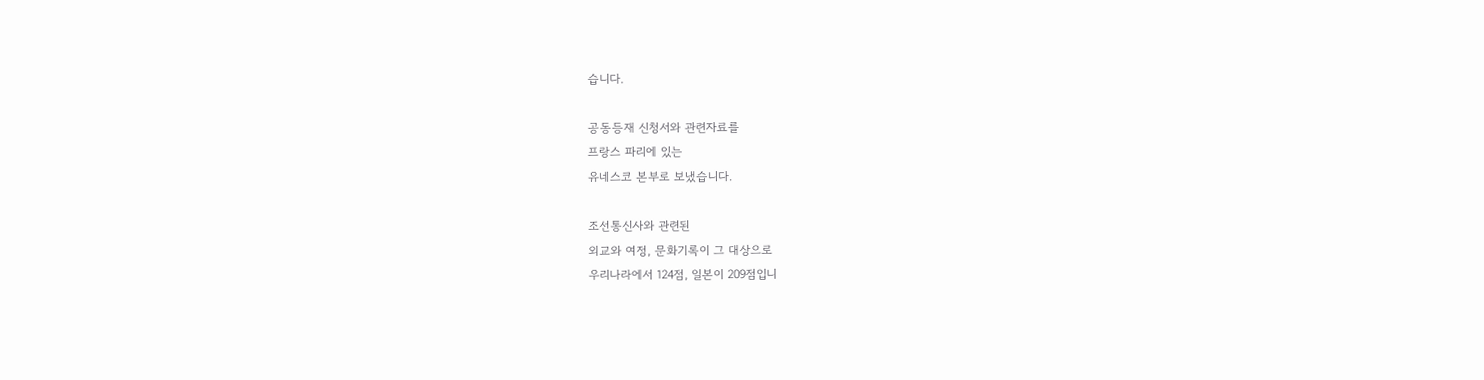습니다.

공동등재 신청서와 관련자료를
프랑스 파리에 있는
유네스코 본부로 보냈습니다.

조선통신사와 관련된
외교와 여정, 문화기록이 그 대상으로
우리나라에서 124점, 일본이 209점입니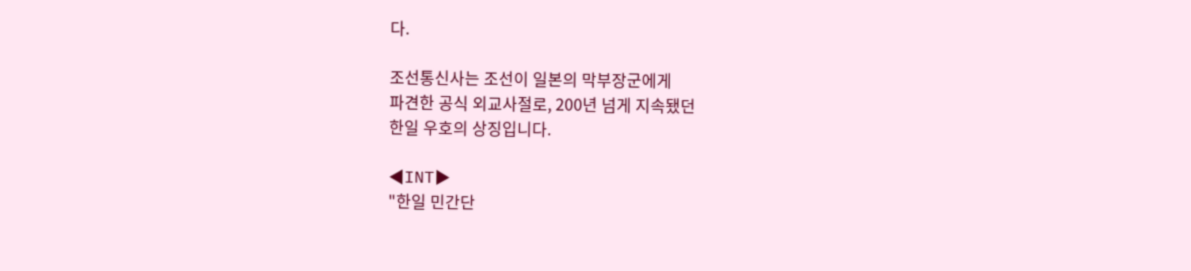다.

조선통신사는 조선이 일본의 막부장군에게
파견한 공식 외교사절로, 200년 넘게 지속됐던
한일 우호의 상징입니다.

◀INT▶
"한일 민간단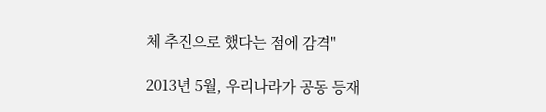체 추진으로 했다는 점에 감격"

2013년 5월, 우리나라가 공동 등재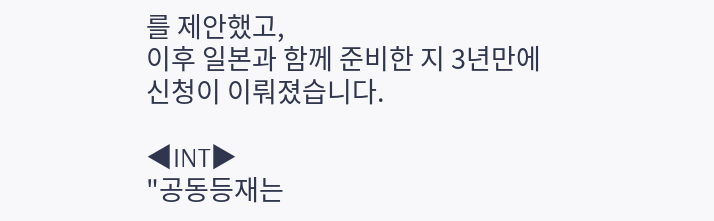를 제안했고,
이후 일본과 함께 준비한 지 3년만에
신청이 이뤄졌습니다.

◀INT▶
"공동등재는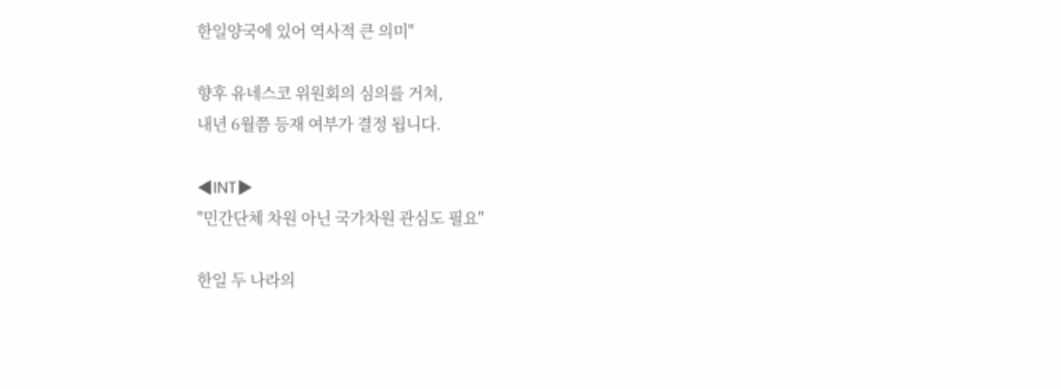한일양국에 있어 역사적 큰 의미"

향후 유네스코 위원회의 심의를 거쳐,
내년 6월쯤 등재 여부가 결정 됩니다.

◀INT▶
"민간단체 차원 아닌 국가차원 관심도 필요"

한일 두 나라의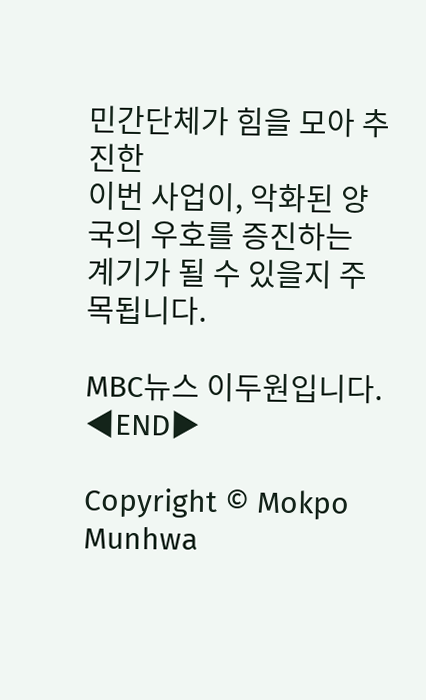민간단체가 힘을 모아 추진한
이번 사업이, 악화된 양국의 우호를 증진하는
계기가 될 수 있을지 주목됩니다.

MBC뉴스 이두원입니다.
◀END▶

Copyright © Mokpo Munhwa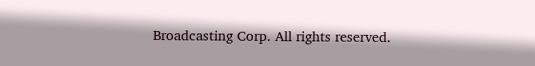Broadcasting Corp. All rights reserved.